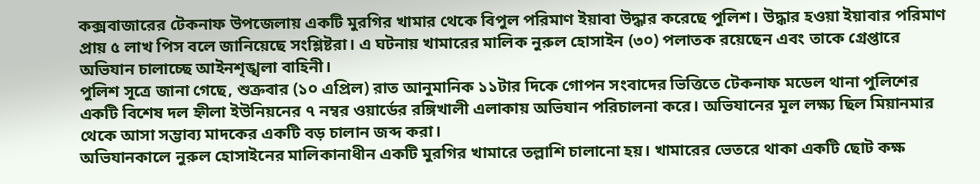কক্সবাজারের টেকনাফ উপজেলায় একটি মুরগির খামার থেকে বিপুল পরিমাণ ইয়াবা উদ্ধার করেছে পুলিশ। উদ্ধার হওয়া ইয়াবার পরিমাণ প্রায় ৫ লাখ পিস বলে জানিয়েছে সংশ্লিষ্টরা। এ ঘটনায় খামারের মালিক নুরুল হোসাইন (৩০) পলাতক রয়েছেন এবং তাকে গ্রেপ্তারে অভিযান চালাচ্ছে আইনশৃঙ্খলা বাহিনী।
পুলিশ সূত্রে জানা গেছে, শুক্রবার (১০ এপ্রিল) রাত আনুমানিক ১১টার দিকে গোপন সংবাদের ভিত্তিতে টেকনাফ মডেল থানা পুলিশের একটি বিশেষ দল হ্নীলা ইউনিয়নের ৭ নম্বর ওয়ার্ডের রঙ্গিখালী এলাকায় অভিযান পরিচালনা করে। অভিযানের মূল লক্ষ্য ছিল মিয়ানমার থেকে আসা সম্ভাব্য মাদকের একটি বড় চালান জব্দ করা।
অভিযানকালে নুরুল হোসাইনের মালিকানাধীন একটি মুরগির খামারে তল্লাশি চালানো হয়। খামারের ভেতরে থাকা একটি ছোট কক্ষ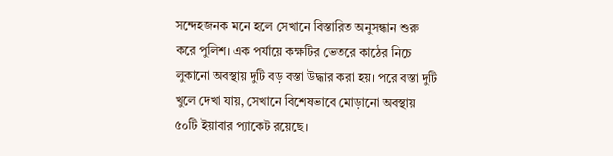সন্দেহজনক মনে হলে সেখানে বিস্তারিত অনুসন্ধান শুরু করে পুলিশ। এক পর্যায়ে কক্ষটির ভেতরে কাঠের নিচে লুকানো অবস্থায় দুটি বড় বস্তা উদ্ধার করা হয়। পরে বস্তা দুটি খুলে দেখা যায়, সেখানে বিশেষভাবে মোড়ানো অবস্থায় ৫০টি ইয়াবার প্যাকেট রয়েছে।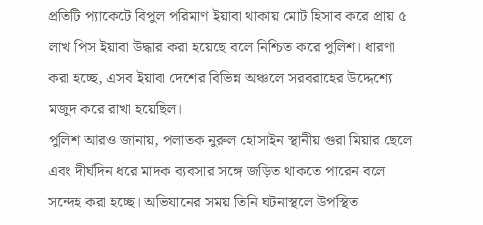প্রতিটি প্যাকেটে বিপুল পরিমাণ ইয়াবা থাকায় মোট হিসাব করে প্রায় ৫ লাখ পিস ইয়াবা উদ্ধার করা হয়েছে বলে নিশ্চিত করে পুলিশ। ধারণা করা হচ্ছে, এসব ইয়াবা দেশের বিভিন্ন অঞ্চলে সরবরাহের উদ্দেশ্যে মজুদ করে রাখা হয়েছিল।
পুলিশ আরও জানায়, পলাতক নুরুল হোসাইন স্থানীয় গুরা মিয়ার ছেলে এবং দীর্ঘদিন ধরে মাদক ব্যবসার সঙ্গে জড়িত থাকতে পারেন বলে সন্দেহ করা হচ্ছে। অভিযানের সময় তিনি ঘটনাস্থলে উপস্থিত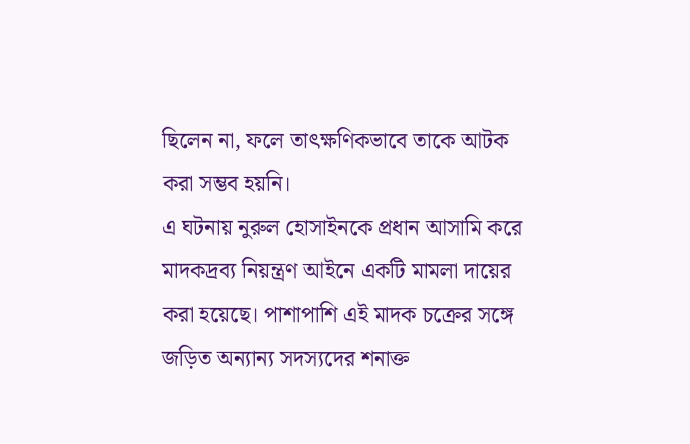ছিলেন না, ফলে তাৎক্ষণিকভাবে তাকে আটক করা সম্ভব হয়নি।
এ ঘটনায় নুরুল হোসাইনকে প্রধান আসামি করে মাদকদ্রব্য নিয়ন্ত্রণ আইনে একটি মামলা দায়ের করা হয়েছে। পাশাপাশি এই মাদক চক্রের সঙ্গে জড়িত অন্যান্য সদস্যদের শনাক্ত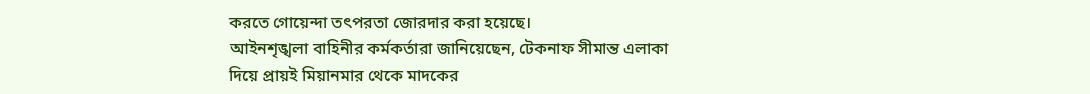করতে গোয়েন্দা তৎপরতা জোরদার করা হয়েছে।
আইনশৃঙ্খলা বাহিনীর কর্মকর্তারা জানিয়েছেন, টেকনাফ সীমান্ত এলাকা দিয়ে প্রায়ই মিয়ানমার থেকে মাদকের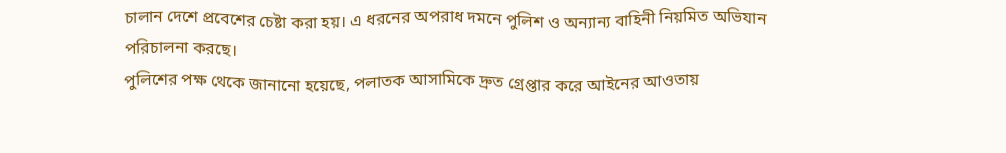চালান দেশে প্রবেশের চেষ্টা করা হয়। এ ধরনের অপরাধ দমনে পুলিশ ও অন্যান্য বাহিনী নিয়মিত অভিযান পরিচালনা করছে।
পুলিশের পক্ষ থেকে জানানো হয়েছে, পলাতক আসামিকে দ্রুত গ্রেপ্তার করে আইনের আওতায়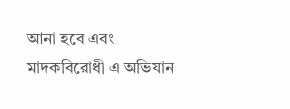আনা হবে এবং মাদকবিরোধী এ অভিযান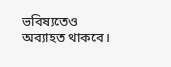ভবিষ্যতেও অব্যাহত থাকবে।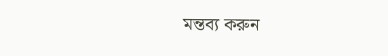মন্তব্য করুন